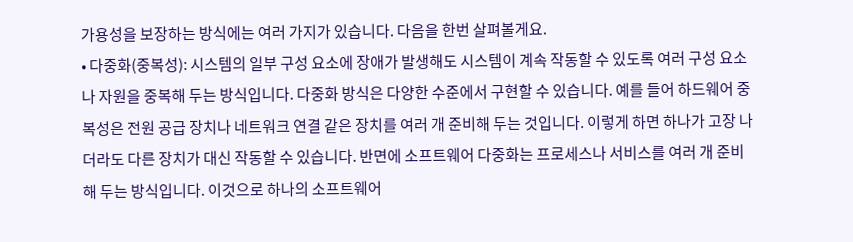가용성을 보장하는 방식에는 여러 가지가 있습니다. 다음을 한번 살펴볼게요.
• 다중화(중복성): 시스템의 일부 구성 요소에 장애가 발생해도 시스템이 계속 작동할 수 있도록 여러 구성 요소나 자원을 중복해 두는 방식입니다. 다중화 방식은 다양한 수준에서 구현할 수 있습니다. 예를 들어 하드웨어 중복성은 전원 공급 장치나 네트워크 연결 같은 장치를 여러 개 준비해 두는 것입니다. 이렇게 하면 하나가 고장 나더라도 다른 장치가 대신 작동할 수 있습니다. 반면에 소프트웨어 다중화는 프로세스나 서비스를 여러 개 준비해 두는 방식입니다. 이것으로 하나의 소프트웨어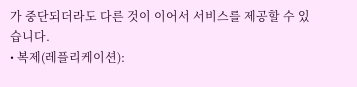가 중단되더라도 다른 것이 이어서 서비스를 제공할 수 있습니다.
• 복제(레플리케이션):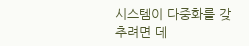시스템이 다중화를 갖추려면 데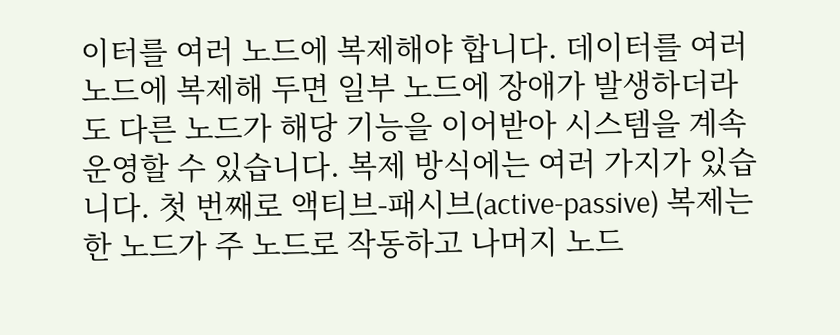이터를 여러 노드에 복제해야 합니다. 데이터를 여러 노드에 복제해 두면 일부 노드에 장애가 발생하더라도 다른 노드가 해당 기능을 이어받아 시스템을 계속 운영할 수 있습니다. 복제 방식에는 여러 가지가 있습니다. 첫 번째로 액티브-패시브(active-passive) 복제는 한 노드가 주 노드로 작동하고 나머지 노드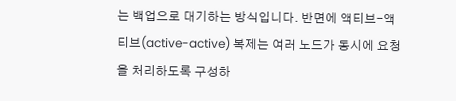는 백업으로 대기하는 방식입니다. 반면에 액티브-액티브(active-active) 복제는 여러 노드가 동시에 요청을 처리하도록 구성하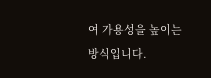여 가용성을 높이는 방식입니다.